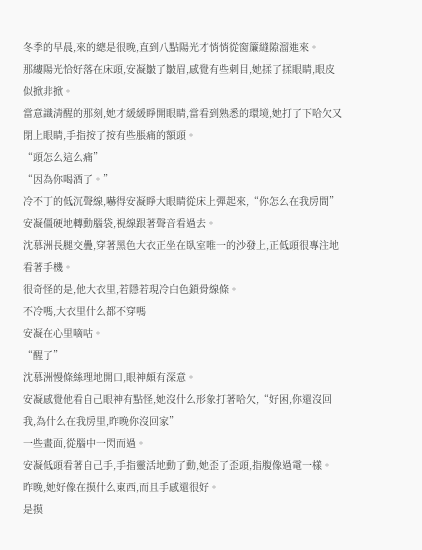冬季的早晨,來的總是很晚,直到八點陽光才悄悄從窗簾縫隙溜進來。
那縷陽光恰好落在床頭,安凝皺了皺眉,感覺有些刺目,她揉了揉眼睛,眼皮似掀非掀。
當意識清醒的那刻,她才緩緩睜開眼睛,當看到熟悉的環境,她打了下哈欠又閉上眼睛,手指按了按有些脹痛的額頭。
“頭怎么這么痛”
“因為你喝酒了。”
冷不丁的低沉聲線,嚇得安凝睜大眼睛從床上彈起來,“你怎么在我房間”
安凝僵硬地轉動腦袋,視線跟著聲音看過去。
沈慕洲長腿交疊,穿著黑色大衣正坐在臥室唯一的沙發上,正低頭很專注地看著手機。
很奇怪的是,他大衣里,若隱若現冷白色鎖骨線條。
不冷嗎,大衣里什么都不穿嗎
安凝在心里嘀咕。
“醒了”
沈慕洲慢條絲理地開口,眼神頗有深意。
安凝感覺他看自己眼神有點怪,她沒什么形象打著哈欠,“好困,你還沒回我,為什么在我房里,昨晚你沒回家”
一些畫面,從腦中一閃而過。
安凝低頭看著自己手,手指靈活地動了動,她歪了歪頭,指腹像過電一樣。
昨晚,她好像在摸什么東西,而且手感還很好。
是摸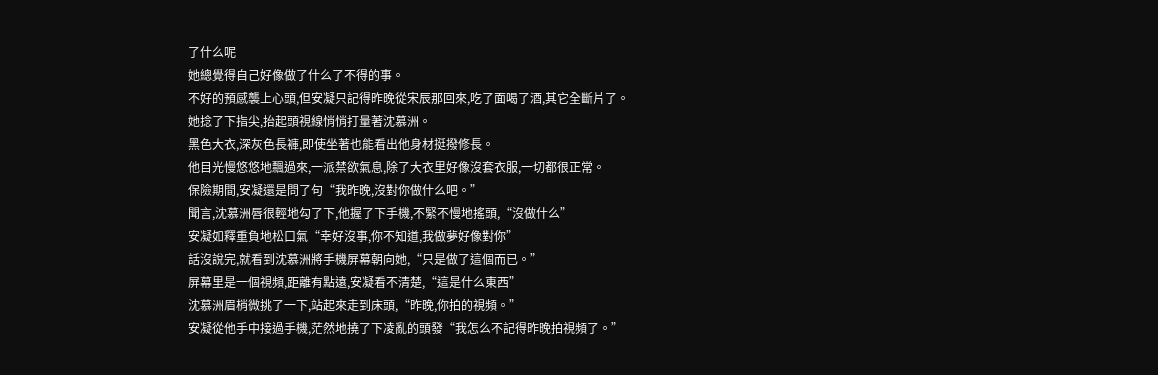了什么呢
她總覺得自己好像做了什么了不得的事。
不好的預感襲上心頭,但安凝只記得昨晚從宋辰那回來,吃了面喝了酒,其它全斷片了。
她捻了下指尖,抬起頭視線悄悄打量著沈慕洲。
黑色大衣,深灰色長褲,即使坐著也能看出他身材挺撥修長。
他目光慢悠悠地飄過來,一派禁欲氣息,除了大衣里好像沒套衣服,一切都很正常。
保險期間,安凝還是問了句“我昨晚,沒對你做什么吧。”
聞言,沈慕洲唇很輕地勾了下,他握了下手機,不緊不慢地搖頭,“沒做什么”
安凝如釋重負地松口氣“幸好沒事,你不知道,我做夢好像對你”
話沒說完,就看到沈慕洲將手機屏幕朝向她,“只是做了這個而已。”
屏幕里是一個視頻,距離有點遠,安凝看不清楚,“這是什么東西”
沈慕洲眉梢微挑了一下,站起來走到床頭,“昨晚,你拍的視頻。”
安凝從他手中接過手機,茫然地撓了下凌亂的頭發“我怎么不記得昨晚拍視頻了。”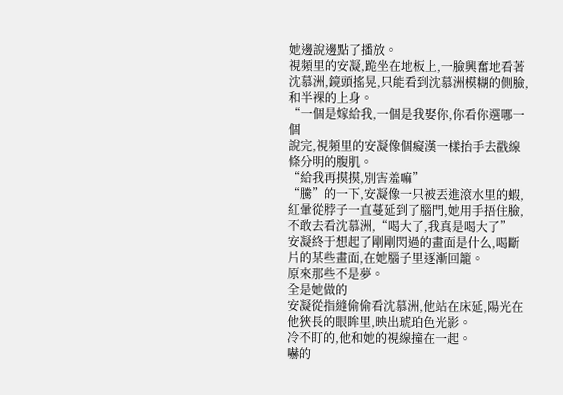她邊說邊點了播放。
視頻里的安凝,跪坐在地板上,一臉興奮地看著沈慕洲,鏡頭搖晃,只能看到沈慕洲模糊的側臉,和半裸的上身。
“一個是嫁給我,一個是我娶你,你看你選哪一個
說完,視頻里的安凝像個癡漢一樣抬手去戳線條分明的腹肌。
“給我再摸摸,別害羞嘛”
“騰”的一下,安凝像一只被丟進滾水里的蝦,紅暈從脖子一直蔓延到了腦門,她用手捂住臉,不敢去看沈慕洲,“喝大了,我真是喝大了”
安凝終于想起了剛剛閃過的畫面是什么,喝斷片的某些畫面,在她腦子里逐漸回籠。
原來那些不是夢。
全是她做的
安凝從指縫偷偷看沈慕洲,他站在床延,陽光在他狹長的眼眸里,映出琥珀色光影。
冷不盯的,他和她的視線撞在一起。
嚇的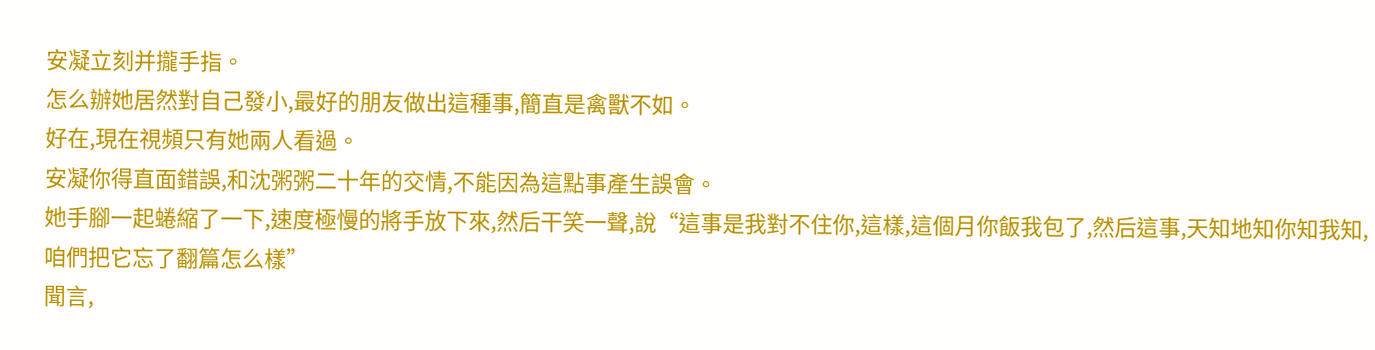安凝立刻并攏手指。
怎么辦她居然對自己發小,最好的朋友做出這種事,簡直是禽獸不如。
好在,現在視頻只有她兩人看過。
安凝你得直面錯誤,和沈粥粥二十年的交情,不能因為這點事產生誤會。
她手腳一起蜷縮了一下,速度極慢的將手放下來,然后干笑一聲,說“這事是我對不住你,這樣,這個月你飯我包了,然后這事,天知地知你知我知,咱們把它忘了翻篇怎么樣”
聞言,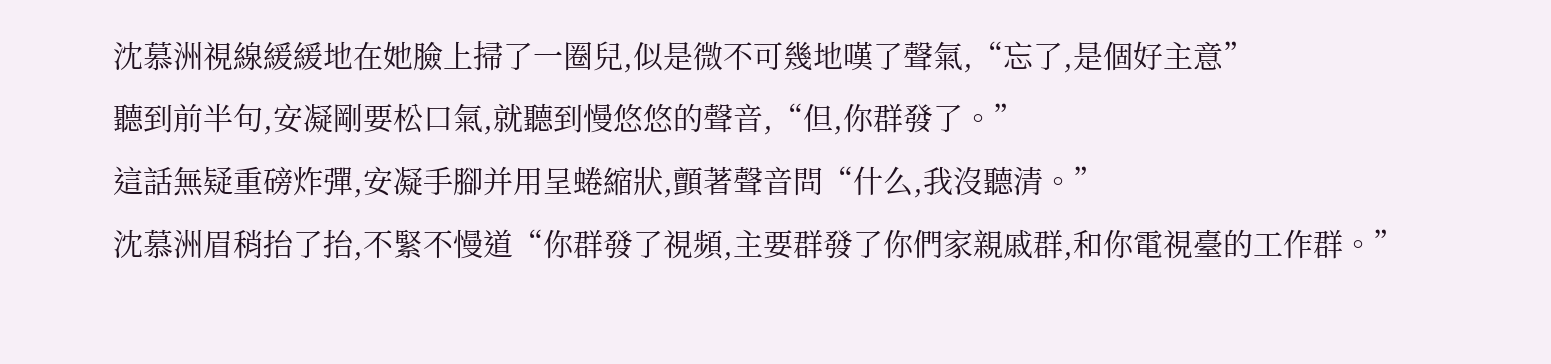沈慕洲視線緩緩地在她臉上掃了一圈兒,似是微不可幾地嘆了聲氣,“忘了,是個好主意”
聽到前半句,安凝剛要松口氣,就聽到慢悠悠的聲音,“但,你群發了。”
這話無疑重磅炸彈,安凝手腳并用呈蜷縮狀,顫著聲音問“什么,我沒聽清。”
沈慕洲眉稍抬了抬,不緊不慢道“你群發了視頻,主要群發了你們家親戚群,和你電視臺的工作群。”